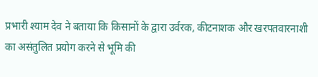प्रभारी श्याम देव ने बताया कि किसानों के द्वारा उर्वरक, कीटनाशक और खरपतवारनाशी का असंतुलित प्रयोग करने से भूमि की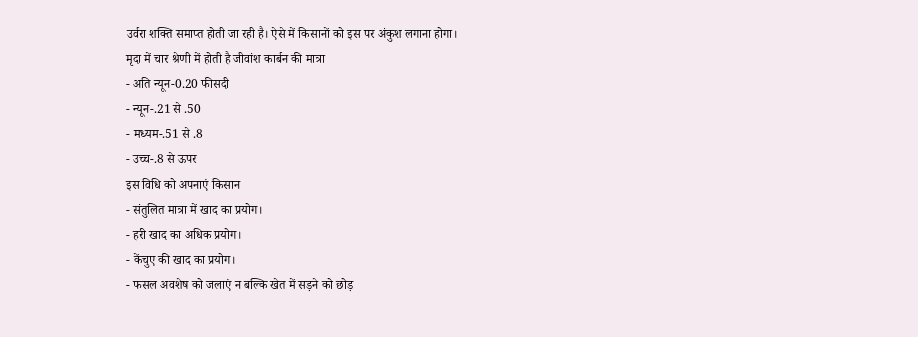उर्वरा शक्ति समाप्त होती जा रही है। ऐसे में किसानों को इस पर अंकुश लगाना होगा।
मृदा में चार श्रेणी में होती है जीवांश कार्बन की मात्रा
- अति न्यून-0.20 फीसदी
- न्यून-.21 से .50
- मध्यम-.51 से .8
- उच्च-.8 से ऊपर
इस विधि को अपनाएं किसान
- संतुलित मात्रा में खाद का प्रयोग।
- हरी खाद का अधिक प्रयोग।
- केंचुए की खाद का प्रयोग।
- फसल अवशेष को जलाएं न बल्कि खेत में सड़ने को छोड़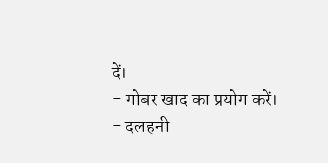दें।
- गोबर खाद का प्रयोग करें।
- दलहनी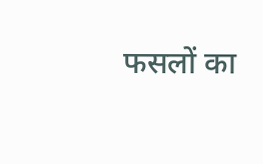फसलों का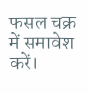फसल चक्र में समावेश करें।